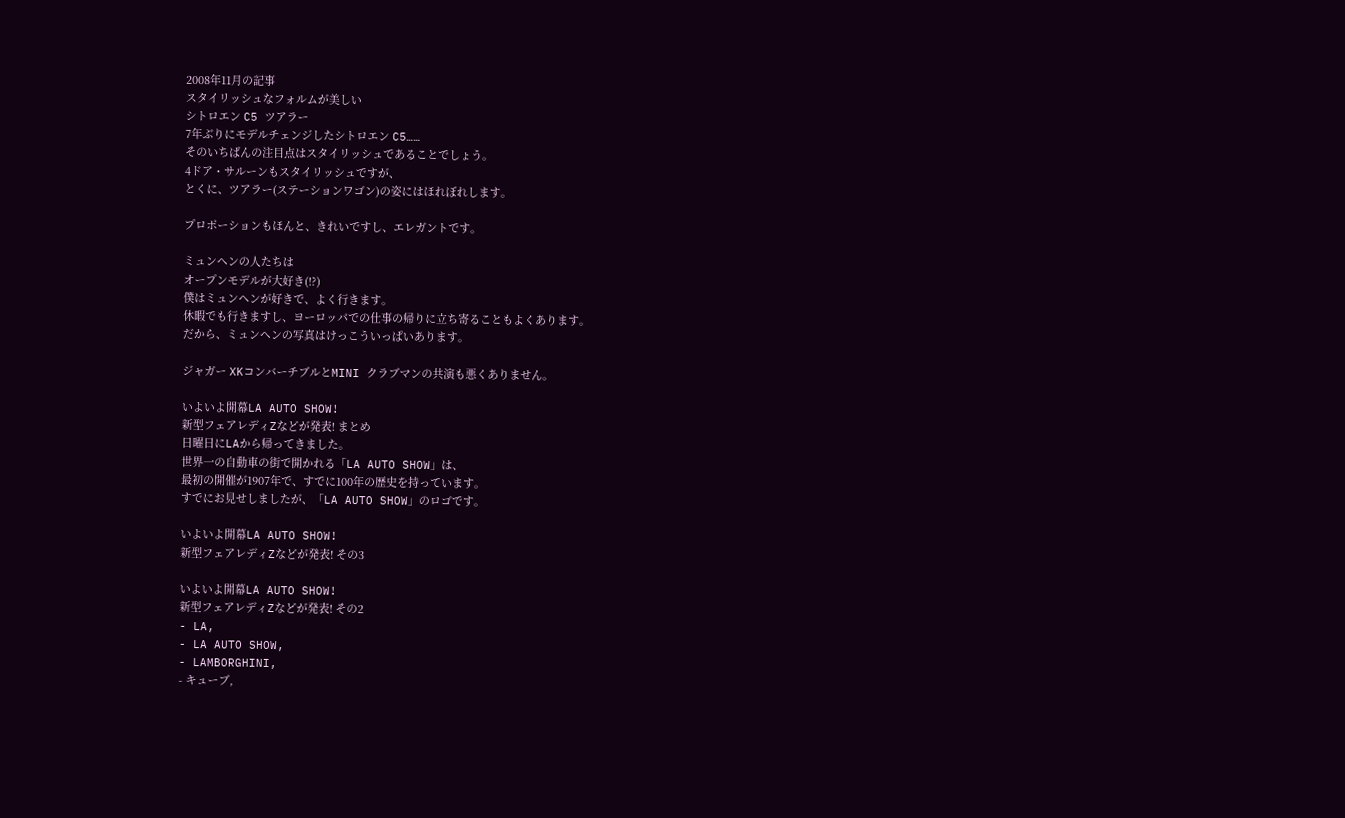2008年11月の記事
スタイリッシュなフォルムが美しい
シトロエン C5 ツアラー
7年ぶりにモデルチェンジしたシトロエン C5……
そのいちばんの注目点はスタイリッシュであることでしょう。
4ドア・サルーンもスタイリッシュですが、
とくに、ツアラー(ステーションワゴン)の姿にはほれぼれします。

プロポーションもほんと、きれいですし、エレガントです。

ミュンヘンの人たちは
オープンモデルが大好き(!?)
僕はミュンヘンが好きで、よく行きます。
休暇でも行きますし、ヨーロッパでの仕事の帰りに立ち寄ることもよくあります。
だから、ミュンヘンの写真はけっこういっぱいあります。

ジャガー XKコンバーチブルとMINI クラブマンの共演も悪くありません。

いよいよ開幕LA AUTO SHOW!
新型フェアレディZなどが発表! まとめ
日曜日にLAから帰ってきました。
世界一の自動車の街で開かれる「LA AUTO SHOW」は、
最初の開催が1907年で、すでに100年の歴史を持っています。
すでにお見せしましたが、「LA AUTO SHOW」のロゴです。

いよいよ開幕LA AUTO SHOW!
新型フェアレディZなどが発表! その3

いよいよ開幕LA AUTO SHOW!
新型フェアレディZなどが発表! その2
- LA,
- LA AUTO SHOW,
- LAMBORGHINI,
- キューブ,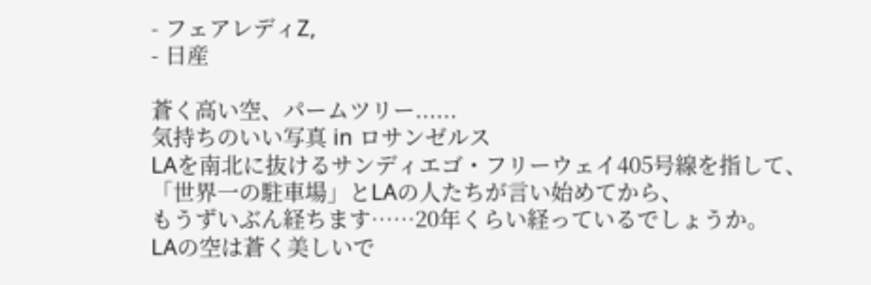- フェアレディZ,
- 日産

蒼く高い空、パームツリー......
気持ちのいい写真 in ロサンゼルス
LAを南北に抜けるサンディエゴ・フリーウェイ405号線を指して、
「世界一の駐車場」とLAの人たちが言い始めてから、
もうずいぶん経ちます……20年くらい経っているでしょうか。
LAの空は蒼く美しいで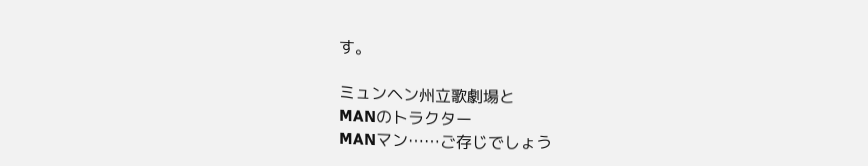す。

ミュンヘン州立歌劇場と
MANのトラクター
MANマン……ご存じでしょう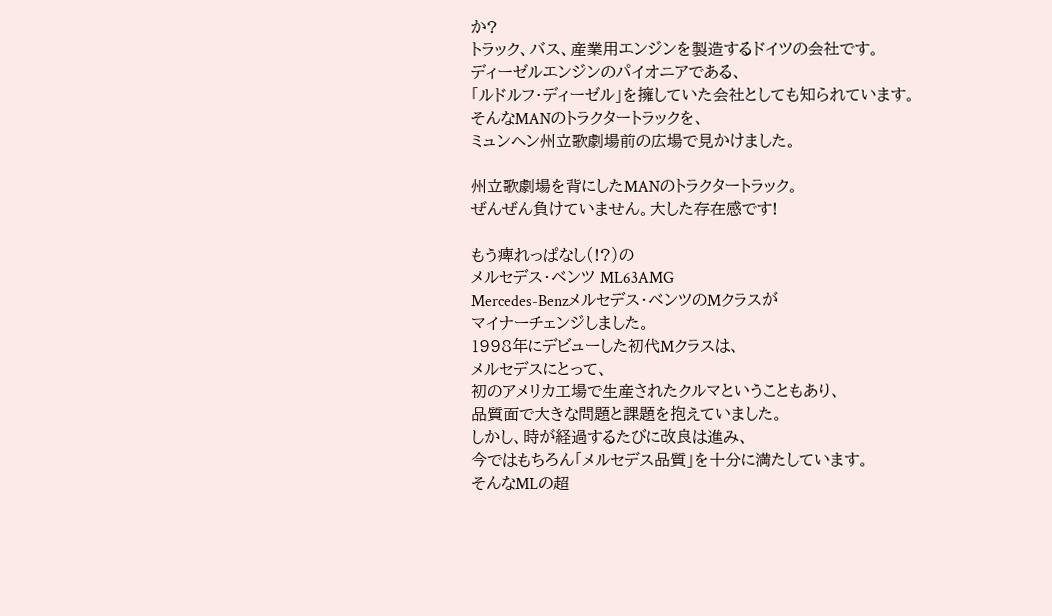か?
トラック、バス、産業用エンジンを製造するドイツの会社です。
ディーゼルエンジンのパイオニアである、
「ルドルフ・ディーゼル」を擁していた会社としても知られています。
そんなMANのトラクタートラックを、
ミュンヘン州立歌劇場前の広場で見かけました。

州立歌劇場を背にしたMANのトラクタートラック。
ぜんぜん負けていません。大した存在感です!

もう痺れっぱなし(!?)の
メルセデス・ベンツ ML63AMG
Mercedes-Benzメルセデス・ベンツのMクラスが
マイナーチェンジしました。
1998年にデビューした初代Mクラスは、
メルセデスにとって、
初のアメリカ工場で生産されたクルマということもあり、
品質面で大きな問題と課題を抱えていました。
しかし、時が経過するたびに改良は進み、
今ではもちろん「メルセデス品質」を十分に満たしています。
そんなMLの超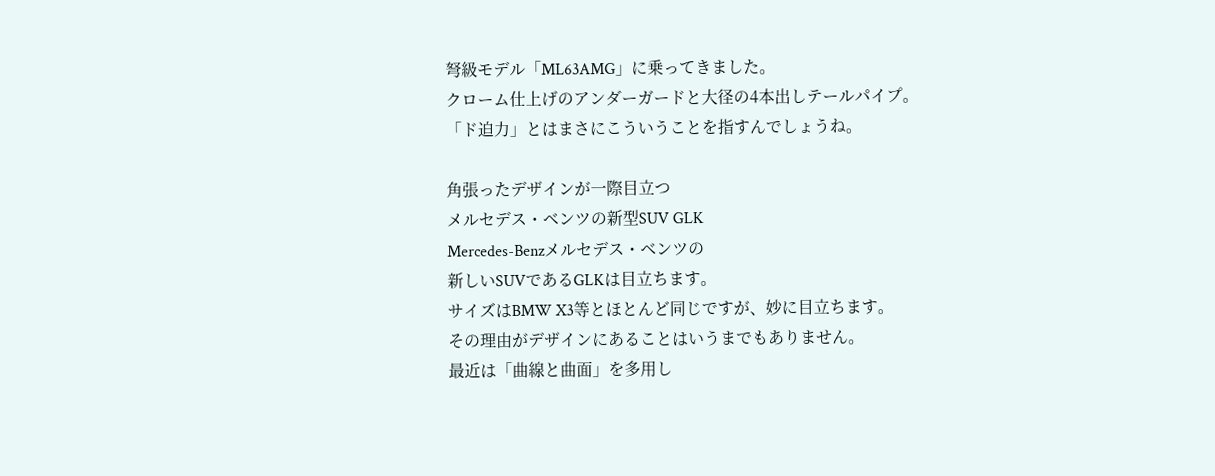弩級モデル「ML63AMG」に乗ってきました。
クローム仕上げのアンダーガードと大径の4本出しテールパイプ。
「ド迫力」とはまさにこういうことを指すんでしょうね。

角張ったデザインが一際目立つ
メルセデス・ベンツの新型SUV GLK
Mercedes-Benzメルセデス・ベンツの
新しいSUVであるGLKは目立ちます。
サイズはBMW X3等とほとんど同じですが、妙に目立ちます。
その理由がデザインにあることはいうまでもありません。
最近は「曲線と曲面」を多用し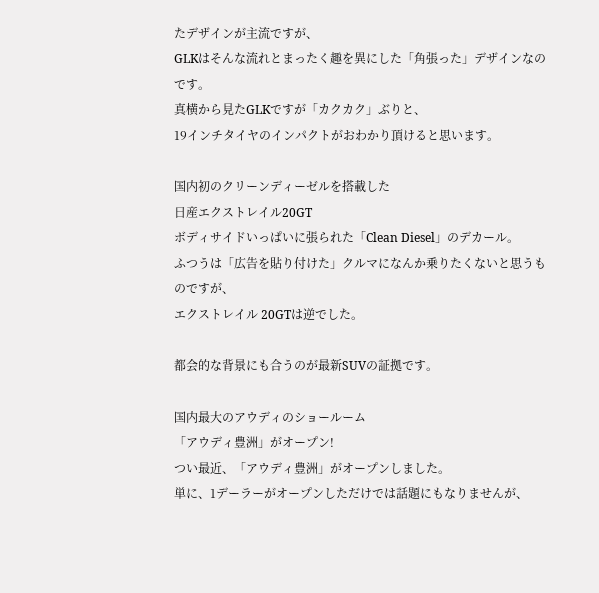たデザインが主流ですが、
GLKはそんな流れとまったく趣を異にした「角張った」デザインなのです。
真横から見たGLKですが「カクカク」ぶりと、
19インチタイヤのインパクトがおわかり頂けると思います。

国内初のクリーンディーゼルを搭載した
日産エクストレイル20GT
ボディサイドいっぱいに張られた「Clean Diesel」のデカール。
ふつうは「広告を貼り付けた」クルマになんか乗りたくないと思うものですが、
エクストレイル 20GTは逆でした。

都会的な背景にも合うのが最新SUVの証拠です。

国内最大のアウディのショールーム
「アウディ豊洲」がオープン!
つい最近、「アウディ豊洲」がオープンしました。
単に、1デーラーがオープンしただけでは話題にもなりませんが、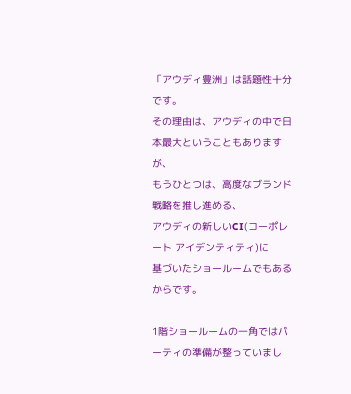「アウディ豊洲」は話題性十分です。
その理由は、アウディの中で日本最大ということもありますが、
もうひとつは、高度なブランド戦略を推し進める、
アウディの新しいCI(コーポレート アイデンティティ)に
基づいたショールームでもあるからです。

1階ショールームの一角ではパーティの準備が整っていまし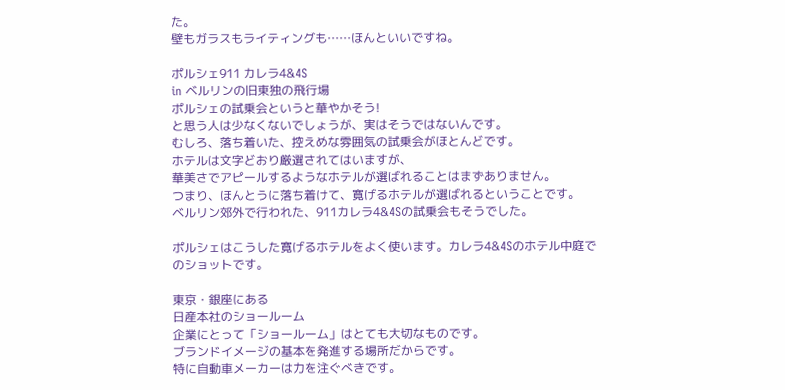た。
壁もガラスもライティングも……ほんといいですね。

ポルシェ911 カレラ4&4S
in ベルリンの旧東独の飛行場
ポルシェの試乗会というと華やかそう!
と思う人は少なくないでしょうが、実はそうではないんです。
むしろ、落ち着いた、控えめな雰囲気の試乗会がほとんどです。
ホテルは文字どおり厳選されてはいますが、
華美さでアピールするようなホテルが選ばれることはまずありません。
つまり、ほんとうに落ち着けて、寛げるホテルが選ばれるということです。
ベルリン郊外で行われた、911カレラ4&4Sの試乗会もそうでした。

ポルシェはこうした寛げるホテルをよく使います。カレラ4&4Sのホテル中庭でのショットです。

東京・銀座にある
日産本社のショールーム
企業にとって「ショールーム」はとても大切なものです。
ブランドイメージの基本を発進する場所だからです。
特に自動車メーカーは力を注ぐべきです。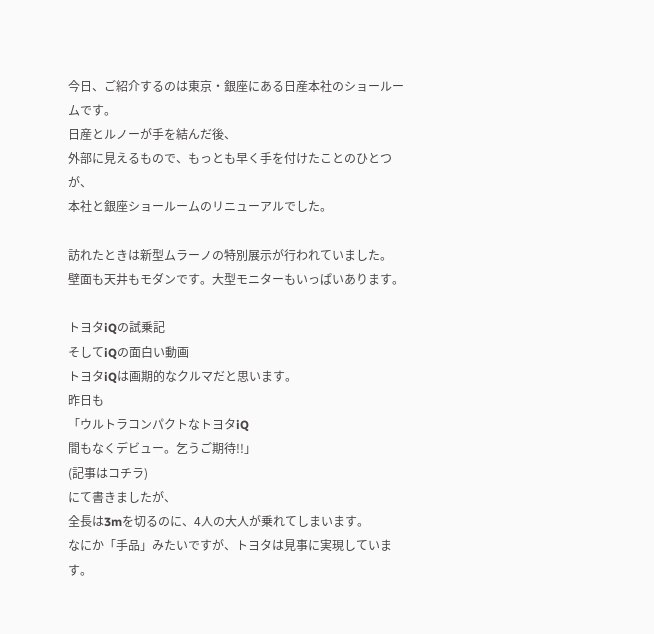今日、ご紹介するのは東京・銀座にある日産本社のショールームです。
日産とルノーが手を結んだ後、
外部に見えるもので、もっとも早く手を付けたことのひとつが、
本社と銀座ショールームのリニューアルでした。

訪れたときは新型ムラーノの特別展示が行われていました。
壁面も天井もモダンです。大型モニターもいっぱいあります。

トヨタiQの試乗記
そしてiQの面白い動画
トヨタiQは画期的なクルマだと思います。
昨日も
「ウルトラコンパクトなトヨタiQ
間もなくデビュー。乞うご期待!!」
(記事はコチラ)
にて書きましたが、
全長は3mを切るのに、4人の大人が乗れてしまいます。
なにか「手品」みたいですが、トヨタは見事に実現しています。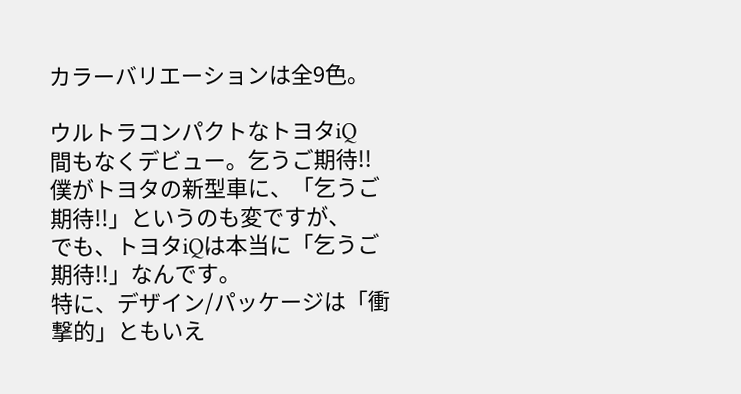カラーバリエーションは全9色。

ウルトラコンパクトなトヨタiQ
間もなくデビュー。乞うご期待!!
僕がトヨタの新型車に、「乞うご期待!!」というのも変ですが、
でも、トヨタiQは本当に「乞うご期待!!」なんです。
特に、デザイン/パッケージは「衝撃的」ともいえ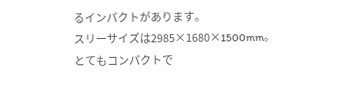るインパクトがあります。
スリーサイズは2985×1680×1500mm。
とてもコンパクトで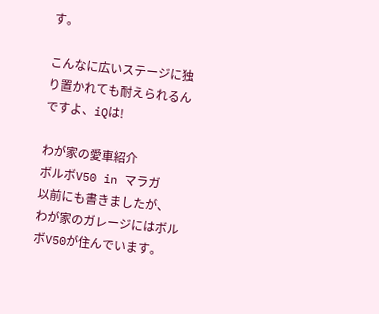す。

こんなに広いステージに独り置かれても耐えられるんですよ、iQは!

わが家の愛車紹介
ボルボV50 in マラガ
以前にも書きましたが、
わが家のガレージにはボルボV50が住んでいます。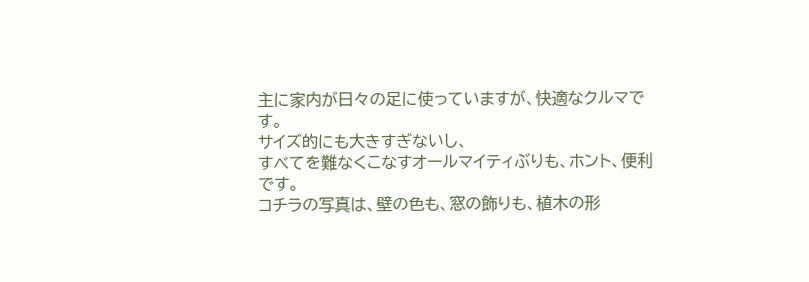主に家内が日々の足に使っていますが、快適なクルマです。
サイズ的にも大きすぎないし、
すべてを難なくこなすオールマイティぶりも、ホント、便利です。
コチラの写真は、壁の色も、窓の飾りも、植木の形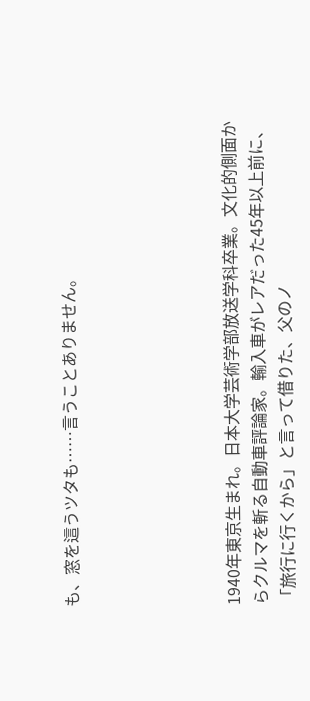も、窓を這うツタも……言うことありません。





1940年東京生まれ。日本大学芸術学部放送学科卒業。文化的側面からクルマを斬る自動車評論家。輸入車がレアだった45年以上前に、「旅行に行くから」と言って借りた、父のノ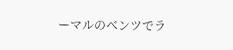ーマルのベンツでラ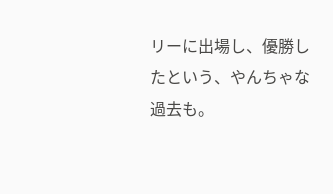リーに出場し、優勝したという、やんちゃな過去も。